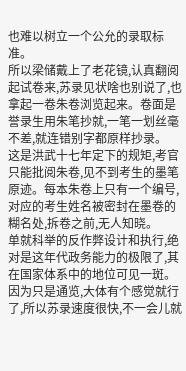也难以树立一个公允的录取标准。
所以梁储戴上了老花镜,认真翻阅起试卷来,苏录见状啥也别说了,也拿起一卷朱卷浏览起来。卷面是誉录生用朱笔抄就,一笔一划丝毫不差,就连错别字都原样抄录。
这是洪武十七年定下的规矩,考官只能批阅朱卷,见不到考生的墨笔原迹。每本朱卷上只有一个编号,对应的考生姓名被密封在墨卷的糊名处,拆卷之前,无人知晓。
单就科举的反作弊设计和执行,绝对是这年代政务能力的极限了,其在国家体系中的地位可见一斑。因为只是通览,大体有个感觉就行了,所以苏录速度很快,不一会儿就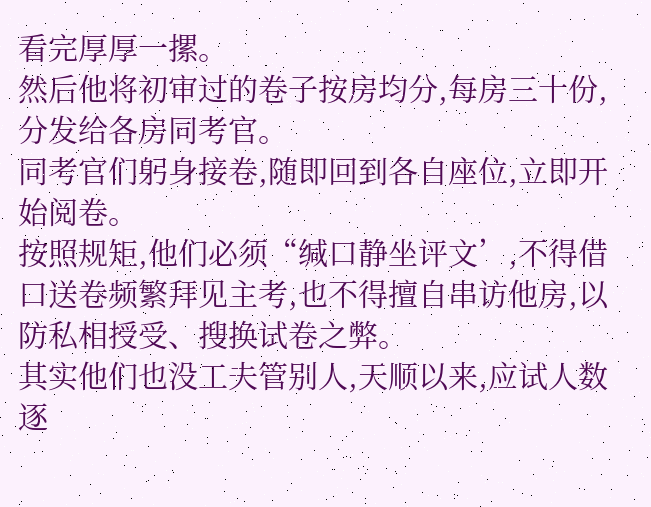看完厚厚一摞。
然后他将初审过的卷子按房均分,每房三十份,分发给各房同考官。
同考官们躬身接卷,随即回到各自座位,立即开始阅卷。
按照规矩,他们必须“缄口静坐评文’,不得借口送卷频繁拜见主考,也不得擅自串访他房,以防私相授受、搜换试卷之弊。
其实他们也没工夫管别人,天顺以来,应试人数逐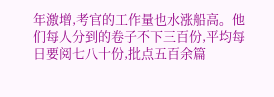年激增,考官的工作量也水涨船高。他们每人分到的卷子不下三百份,平均每日要阅七八十份,批点五百余篇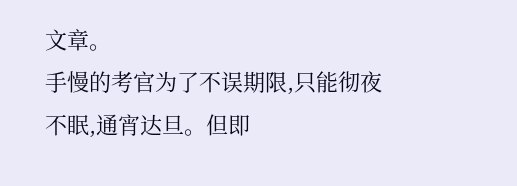文章。
手慢的考官为了不误期限,只能彻夜不眠,通宵达旦。但即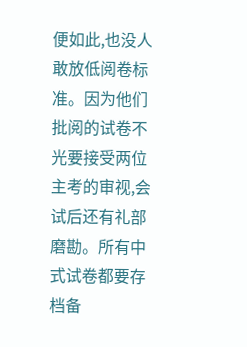便如此,也没人敢放低阅卷标准。因为他们批阅的试卷不光要接受两位主考的审视,会试后还有礼部磨勘。所有中式试卷都要存档备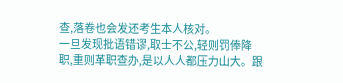查,落卷也会发还考生本人核对。
一旦发现批语错谬,取士不公,轻则罚俸降职,重则革职查办,是以人人都压力山大。跟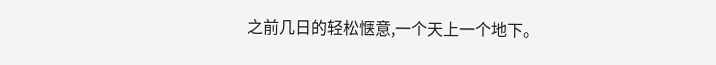之前几日的轻松惬意,一个天上一个地下。